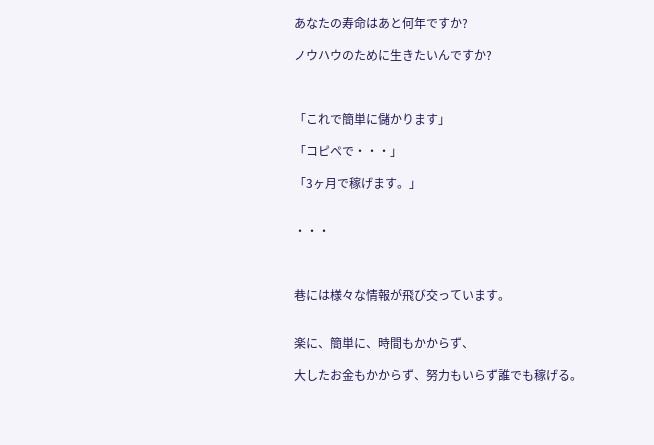あなたの寿命はあと何年ですか?

ノウハウのために生きたいんですか?



「これで簡単に儲かります」

「コピペで・・・」

「3ヶ月で稼げます。」


・・・



巷には様々な情報が飛び交っています。


楽に、簡単に、時間もかからず、

大したお金もかからず、努力もいらず誰でも稼げる。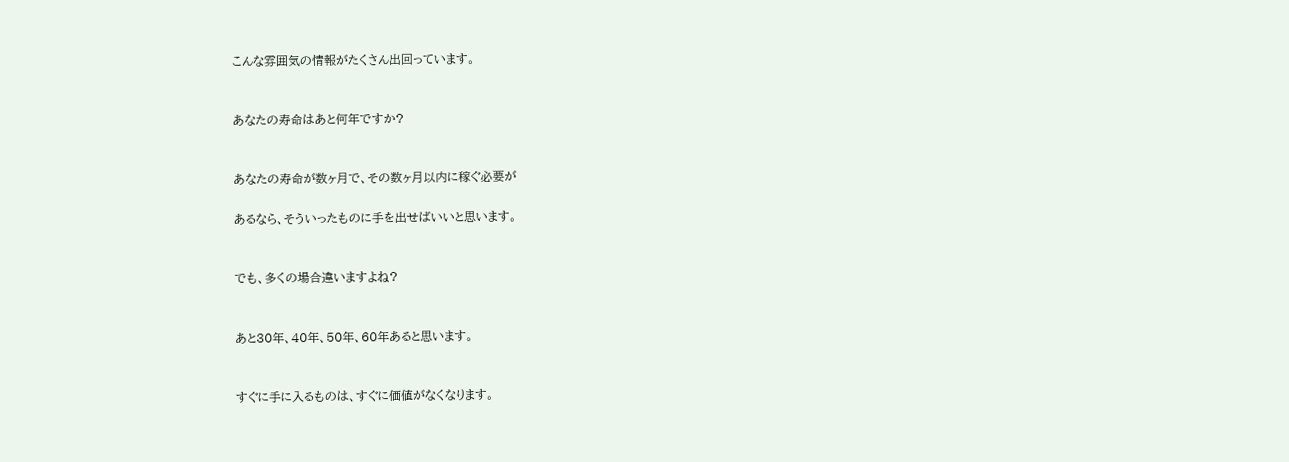こんな雰囲気の情報がたくさん出回っています。


あなたの寿命はあと何年ですか?


あなたの寿命が数ヶ月で、その数ヶ月以内に稼ぐ必要が

あるなら、そういったものに手を出せばいいと思います。


でも、多くの場合違いますよね?


あと30年、40年、50年、60年あると思います。


すぐに手に入るものは、すぐに価値がなくなります。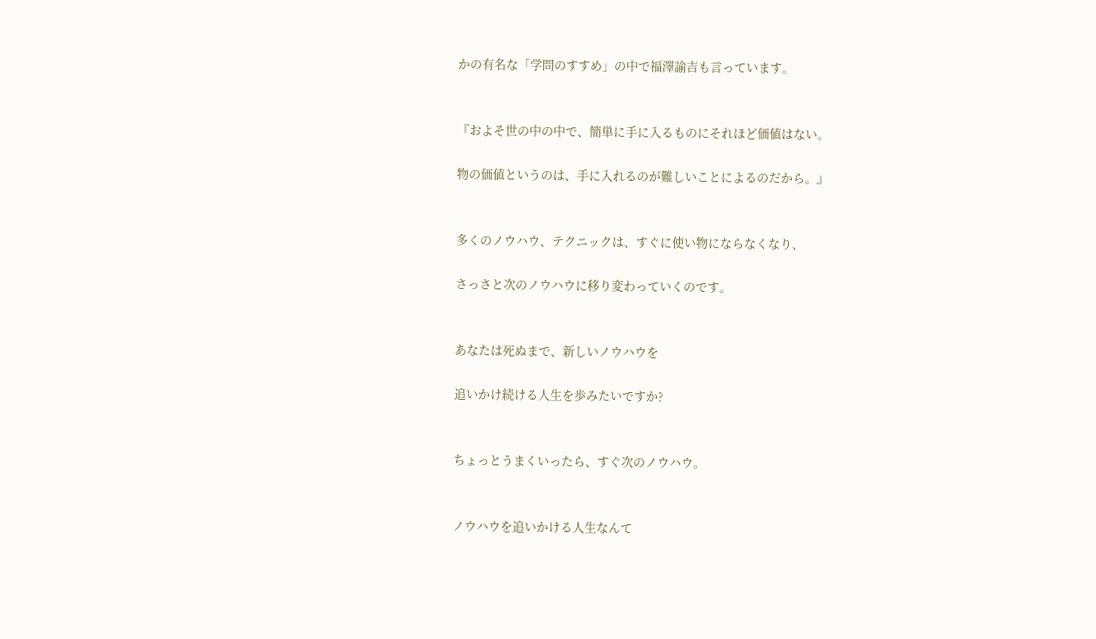かの有名な「学問のすすめ」の中で福澤諭吉も言っています。


『およそ世の中の中で、簡単に手に入るものにそれほど価値はない。

物の価値というのは、手に入れるのが難しいことによるのだから。』


多くのノウハウ、テクニックは、すぐに使い物にならなくなり、

さっさと次のノウハウに移り変わっていくのです。


あなたは死ぬまで、新しいノウハウを

追いかけ続ける人生を歩みたいですか?


ちょっとうまくいったら、すぐ次のノウハウ。


ノウハウを追いかける人生なんて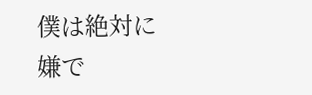僕は絶対に嫌で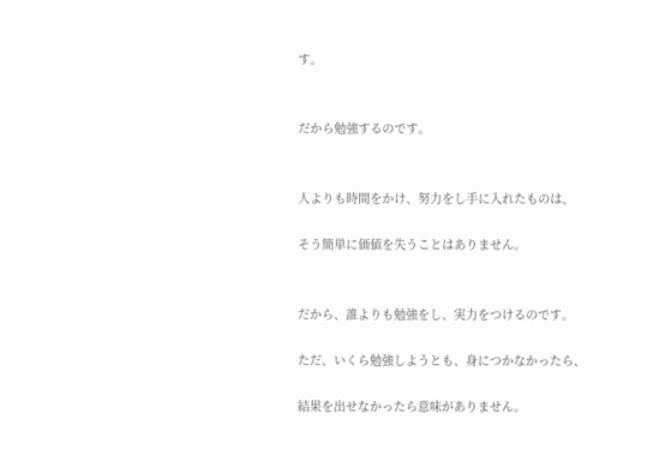す。


だから勉強するのです。


人よりも時間をかけ、努力をし手に入れたものは、

そう簡単に価値を失うことはありません。


だから、誰よりも勉強をし、実力をつけるのです。

ただ、いくら勉強しようとも、身につかなかったら、

結果を出せなかったら意味がありません。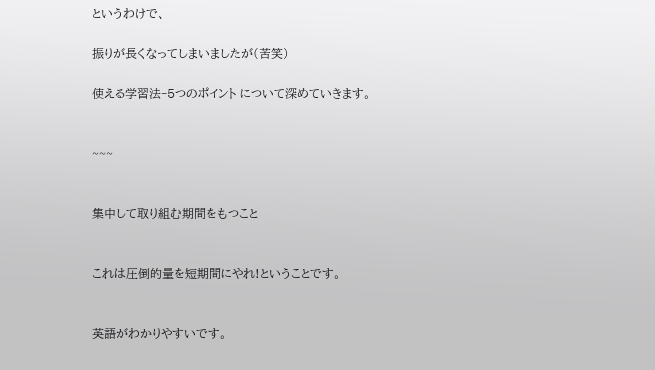というわけで、

振りが長くなってしまいましたが(苦笑)

使える学習法‐5つのポイント について深めていきます。


~~~


集中して取り組む期間をもつこと


これは圧倒的量を短期間にやれ!ということです。


英語がわかりやすいです。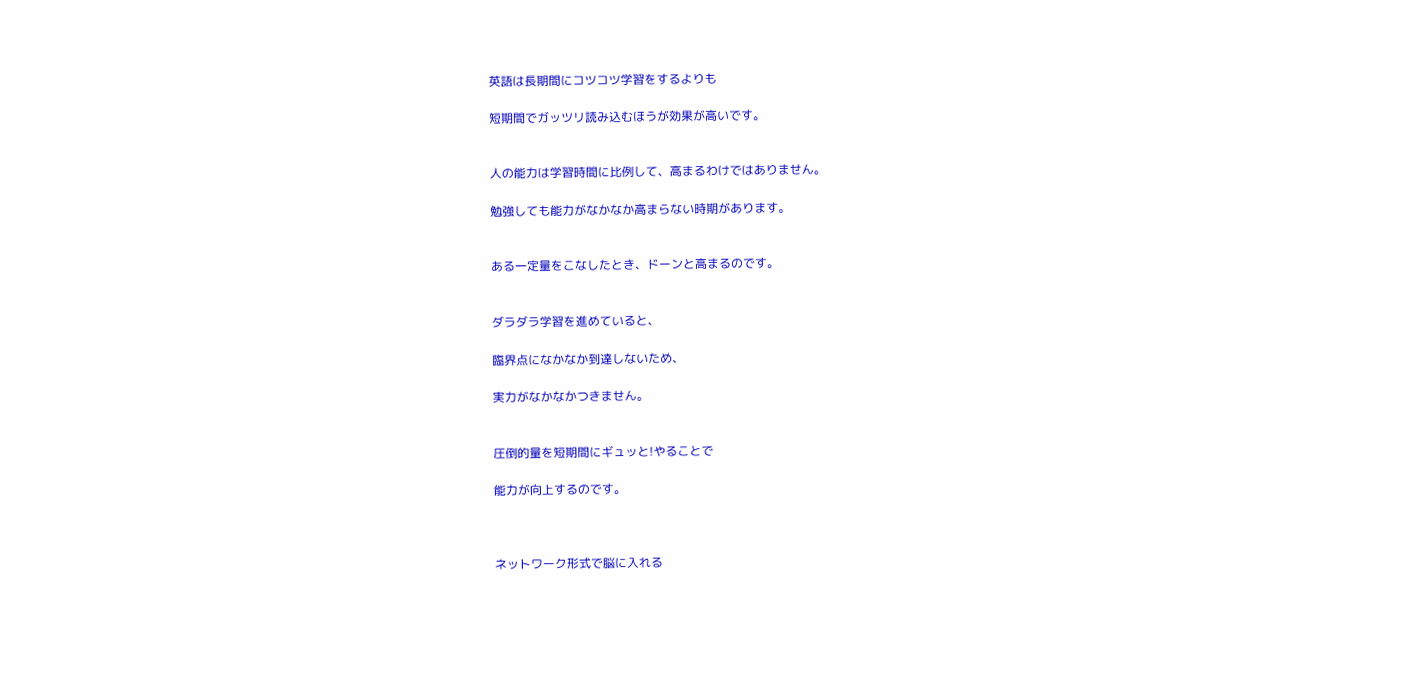英語は長期間にコツコツ学習をするよりも

短期間でガッツリ読み込むほうが効果が高いです。


人の能力は学習時間に比例して、高まるわけではありません。

勉強しても能力がなかなか高まらない時期があります。


ある一定量をこなしたとき、ドーンと高まるのです。


ダラダラ学習を進めていると、

臨界点になかなか到達しないため、

実力がなかなかつきません。


圧倒的量を短期間にギュッと!やることで

能力が向上するのです。



ネットワーク形式で脳に入れる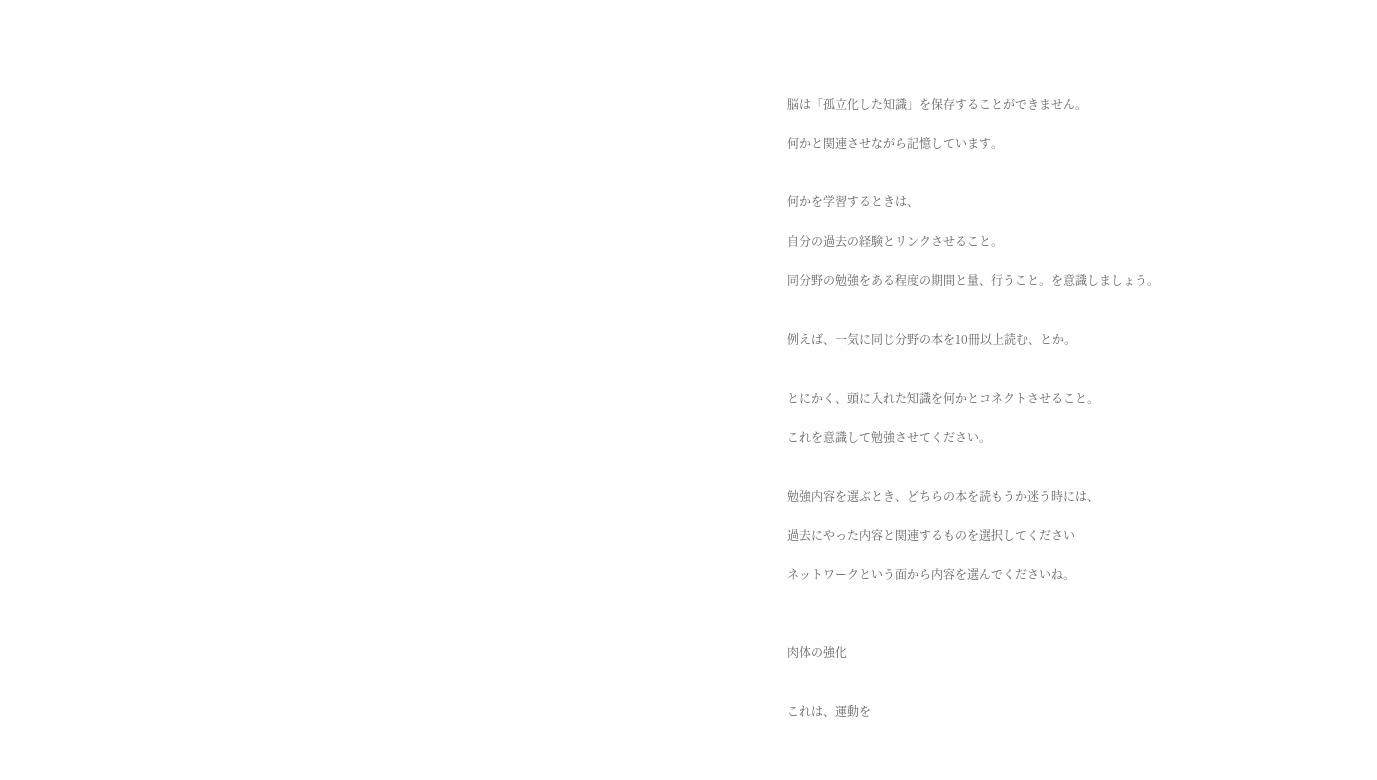脳は「孤立化した知識」を保存することができません。

何かと関連させながら記憶しています。


何かを学習するときは、

自分の過去の経験とリンクさせること。

同分野の勉強をある程度の期間と量、行うこと。を意識しましょう。


例えば、一気に同じ分野の本を10冊以上読む、とか。


とにかく、頭に入れた知識を何かとコネクトさせること。

これを意識して勉強させてください。


勉強内容を選ぶとき、どちらの本を読もうか迷う時には、

過去にやった内容と関連するものを選択してください

ネットワークという面から内容を選んでくださいね。



肉体の強化


これは、運動を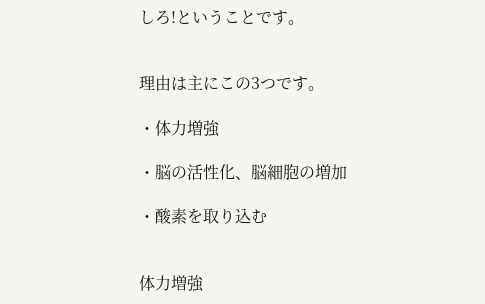しろ!ということです。


理由は主にこの3つです。

・体力増強

・脳の活性化、脳細胞の増加

・酸素を取り込む


体力増強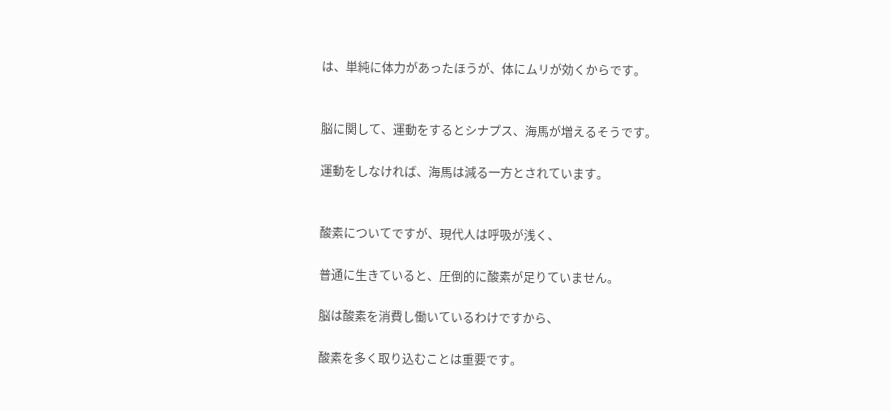は、単純に体力があったほうが、体にムリが効くからです。


脳に関して、運動をするとシナプス、海馬が増えるそうです。

運動をしなければ、海馬は減る一方とされています。


酸素についてですが、現代人は呼吸が浅く、

普通に生きていると、圧倒的に酸素が足りていません。

脳は酸素を消費し働いているわけですから、

酸素を多く取り込むことは重要です。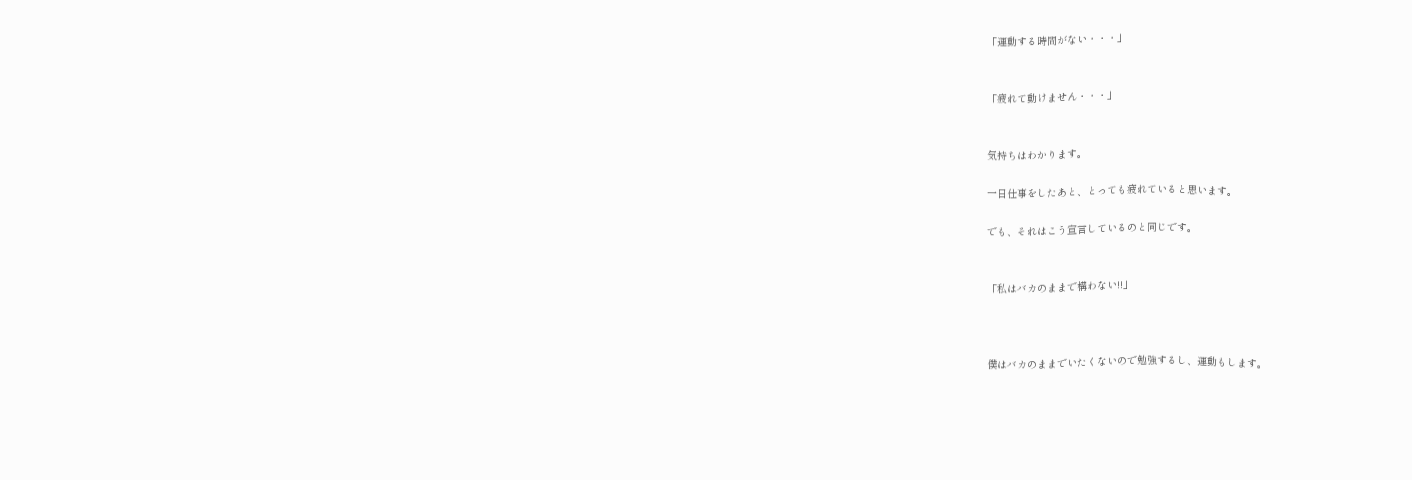「運動する時間がない・・・」


「疲れて動けません・・・」


気持ちはわかります。

一日仕事をしたあと、とっても疲れていると思います。

でも、それはこう宣言しているのと同じです。


「私はバカのままで構わない!!」



僕はバカのままでいたくないので勉強するし、運動もします。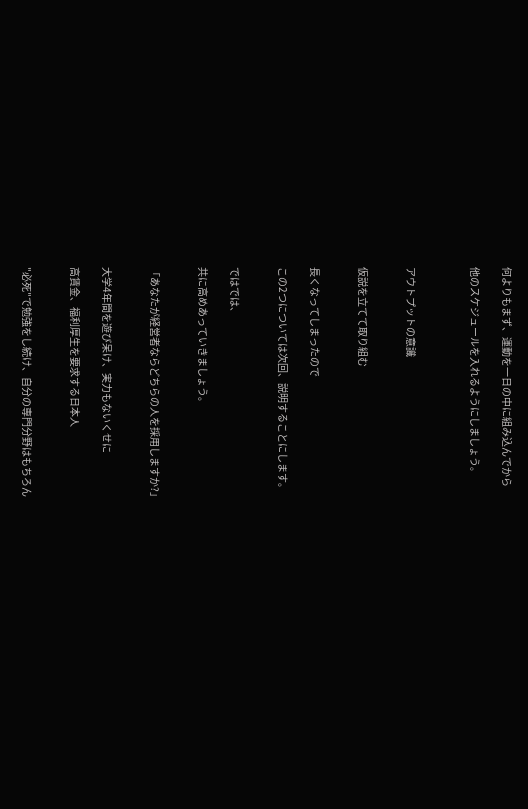何よりもまず、運動を一日の中に組み込んでから

他のスケジュールを入れるようにしましょう。



アウトプットの意識


仮説を立てて取り組む


長くなってしまったので

この2つについては次回、説明することにします。


ではでは、

共に高めあっていきましょう。


「あなたが経営者ならどちらの人を採用しますか?」


大学4年間を遊び呆け、実力もないくせに

高賃金、福利厚生を要求する日本人


"必死"で勉強をし続け、自分の専門分野はもちろん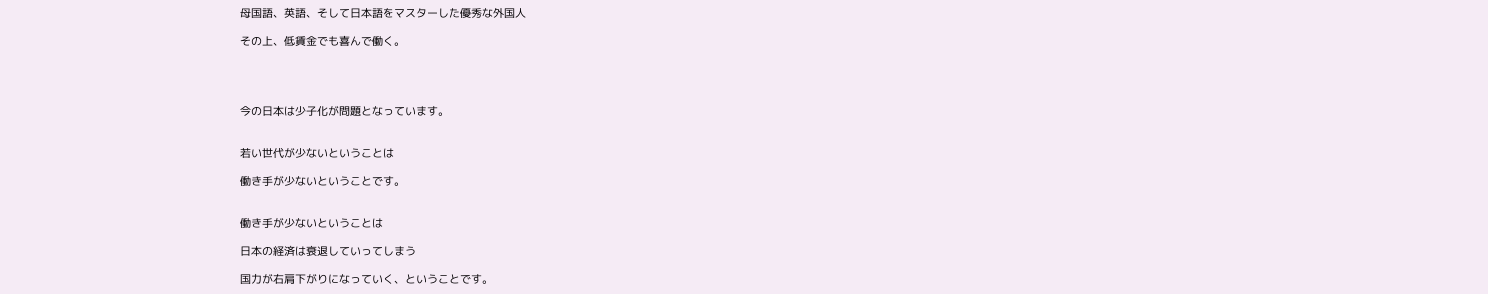母国語、英語、そして日本語をマスターした優秀な外国人

その上、低賃金でも喜んで働く。




今の日本は少子化が問題となっています。


若い世代が少ないということは

働き手が少ないということです。


働き手が少ないということは

日本の経済は衰退していってしまう

国力が右肩下がりになっていく、ということです。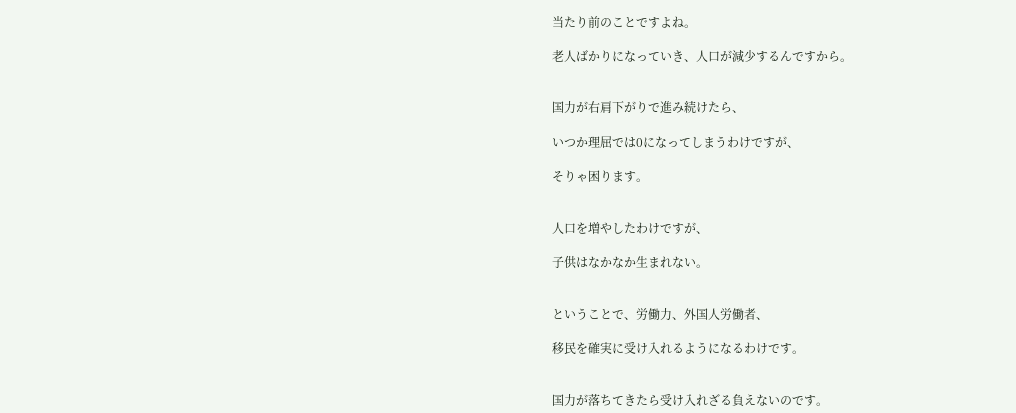当たり前のことですよね。

老人ばかりになっていき、人口が減少するんですから。


国力が右肩下がりで進み続けたら、

いつか理屈では0になってしまうわけですが、

そりゃ困ります。


人口を増やしたわけですが、

子供はなかなか生まれない。


ということで、労働力、外国人労働者、

移民を確実に受け入れるようになるわけです。


国力が落ちてきたら受け入れざる負えないのです。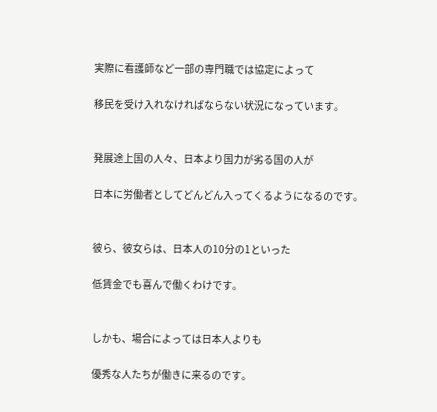実際に看護師など一部の専門職では協定によって

移民を受け入れなければならない状況になっています。


発展途上国の人々、日本より国力が劣る国の人が

日本に労働者としてどんどん入ってくるようになるのです。


彼ら、彼女らは、日本人の10分の1といった

低賃金でも喜んで働くわけです。


しかも、場合によっては日本人よりも

優秀な人たちが働きに来るのです。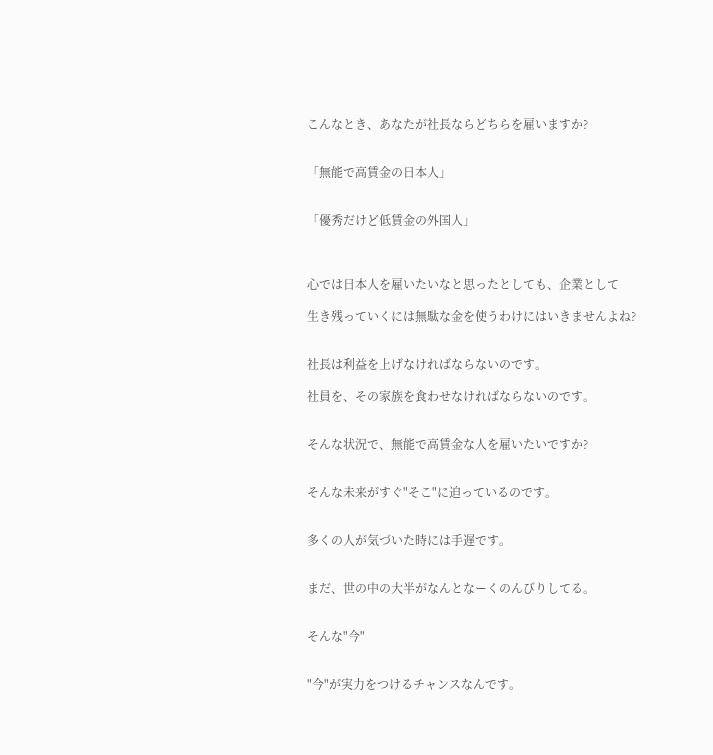こんなとき、あなたが社長ならどちらを雇いますか?


「無能で高賃金の日本人」


「優秀だけど低賃金の外国人」



心では日本人を雇いたいなと思ったとしても、企業として

生き残っていくには無駄な金を使うわけにはいきませんよね?


社長は利益を上げなければならないのです。

社員を、その家族を食わせなければならないのです。


そんな状況で、無能で高賃金な人を雇いたいですか?


そんな未来がすぐ"そこ"に迫っているのです。


多くの人が気づいた時には手遅です。


まだ、世の中の大半がなんとなーくのんびりしてる。


そんな"今"


"今"が実力をつけるチャンスなんです。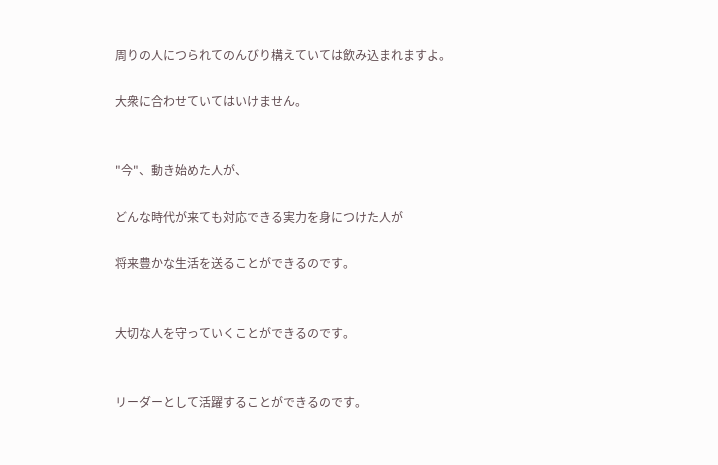周りの人につられてのんびり構えていては飲み込まれますよ。

大衆に合わせていてはいけません。


"今"、動き始めた人が、

どんな時代が来ても対応できる実力を身につけた人が

将来豊かな生活を送ることができるのです。


大切な人を守っていくことができるのです。


リーダーとして活躍することができるのです。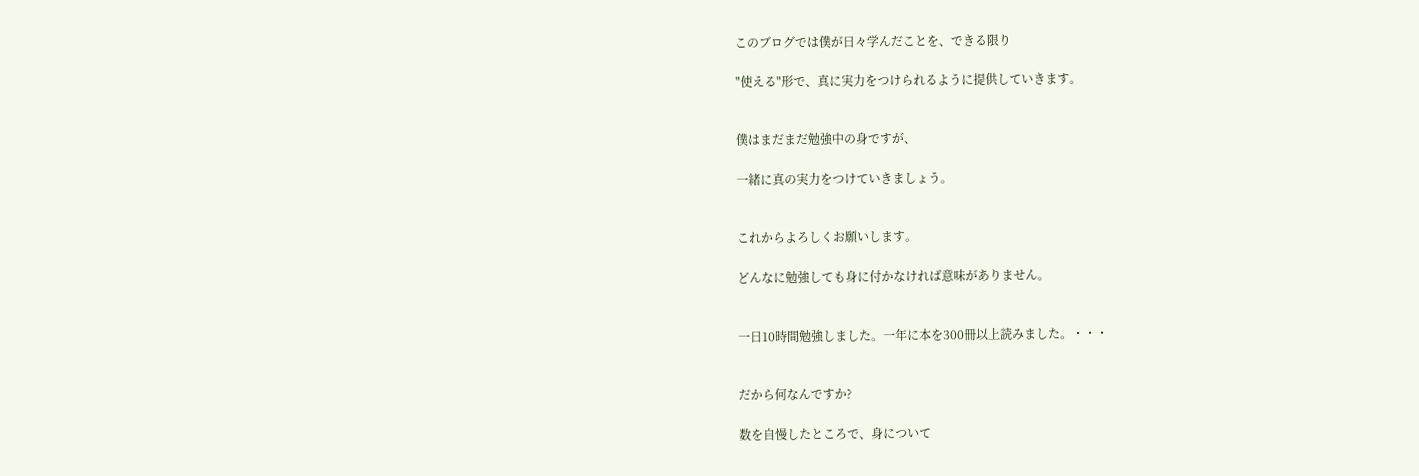このブログでは僕が日々学んだことを、できる限り

"使える"形で、真に実力をつけられるように提供していきます。


僕はまだまだ勉強中の身ですが、

一緒に真の実力をつけていきましょう。


これからよろしくお願いします。

どんなに勉強しても身に付かなければ意味がありません。


一日10時間勉強しました。一年に本を300冊以上読みました。・・・


だから何なんですか?

数を自慢したところで、身について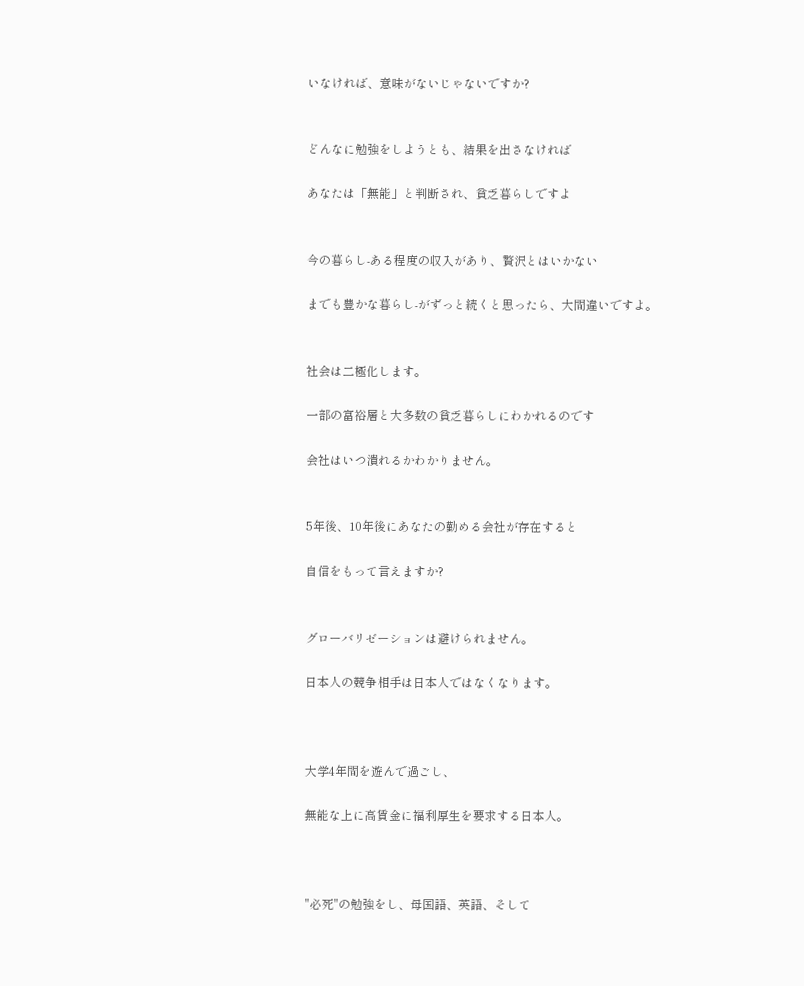いなければ、意味がないじゃないですか?


どんなに勉強をしようとも、結果を出さなければ

あなたは「無能」と判断され、貧乏暮らしですよ


今の暮らし‐ある程度の収入があり、贅沢とはいかない

までも豊かな暮らし‐がずっと続くと思ったら、大間違いですよ。


社会は二極化します。

一部の富裕層と大多数の貧乏暮らしにわかれるのです

会社はいつ潰れるかわかりません。


5年後、10年後にあなたの勤める会社が存在すると

自信をもって言えますか?


グローバリゼーションは避けられません。

日本人の競争相手は日本人ではなくなります。



大学4年間を遊んで過ごし、

無能な上に高賃金に福利厚生を要求する日本人。



"必死"の勉強をし、母国語、英語、そして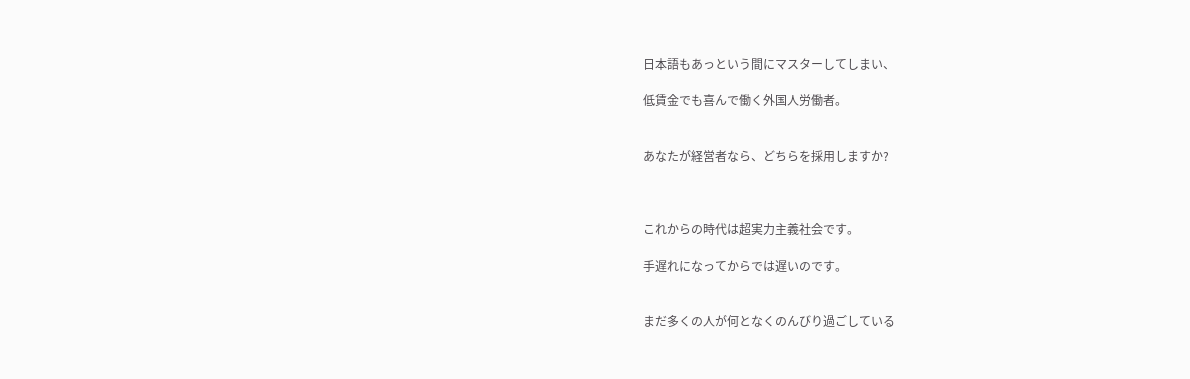日本語もあっという間にマスターしてしまい、

低賃金でも喜んで働く外国人労働者。


あなたが経営者なら、どちらを採用しますか?



これからの時代は超実力主義社会です。

手遅れになってからでは遅いのです。


まだ多くの人が何となくのんびり過ごしている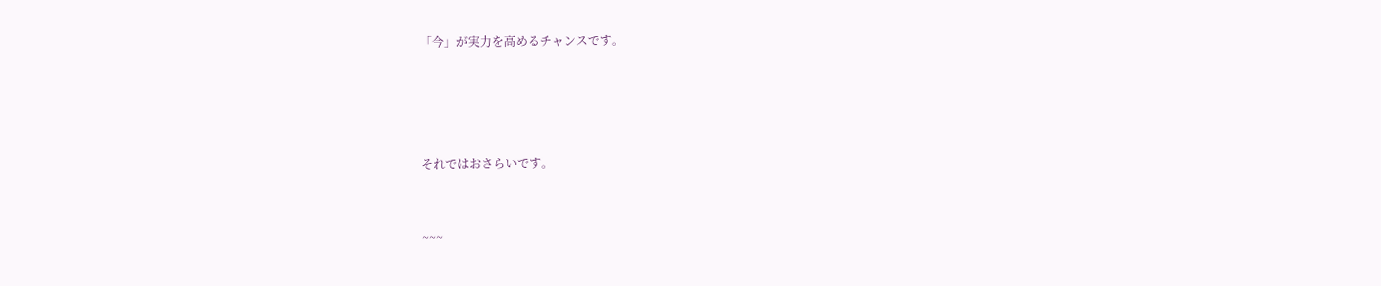「今」が実力を高めるチャンスです。




それではおさらいです。


~~~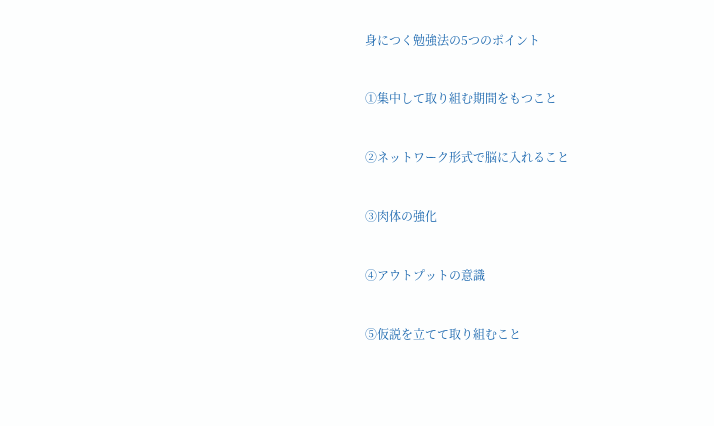身につく勉強法の5つのポイント


①集中して取り組む期間をもつこと


②ネットワーク形式で脳に入れること


③肉体の強化


④アウトプットの意識


⑤仮説を立てて取り組むこと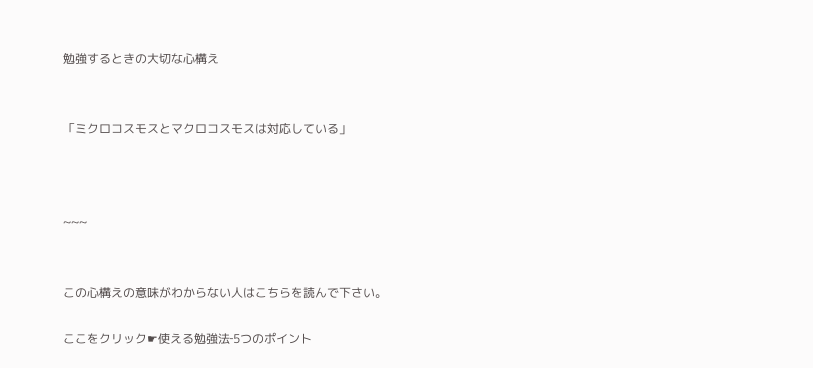勉強するときの大切な心構え


「ミクロコスモスとマクロコスモスは対応している」



~~~


この心構えの意味がわからない人はこちらを読んで下さい。

ここをクリック☛使える勉強法‐5つのポイント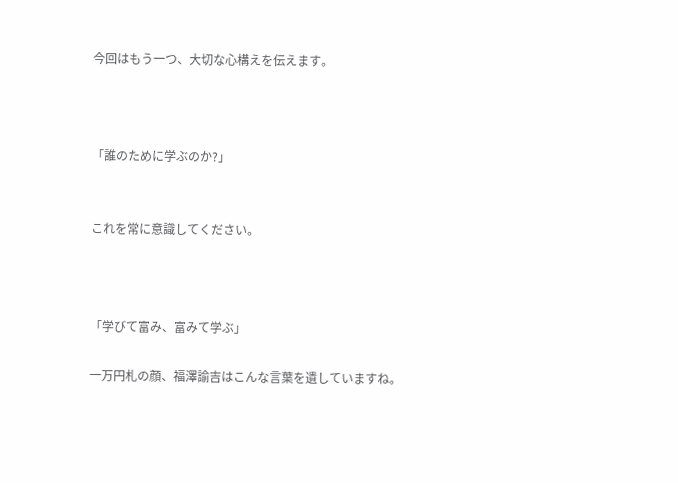今回はもう一つ、大切な心構えを伝えます。



「誰のために学ぶのか?」


これを常に意識してください。



「学びて富み、富みて学ぶ」

一万円札の顔、福澤諭吉はこんな言葉を遺していますね。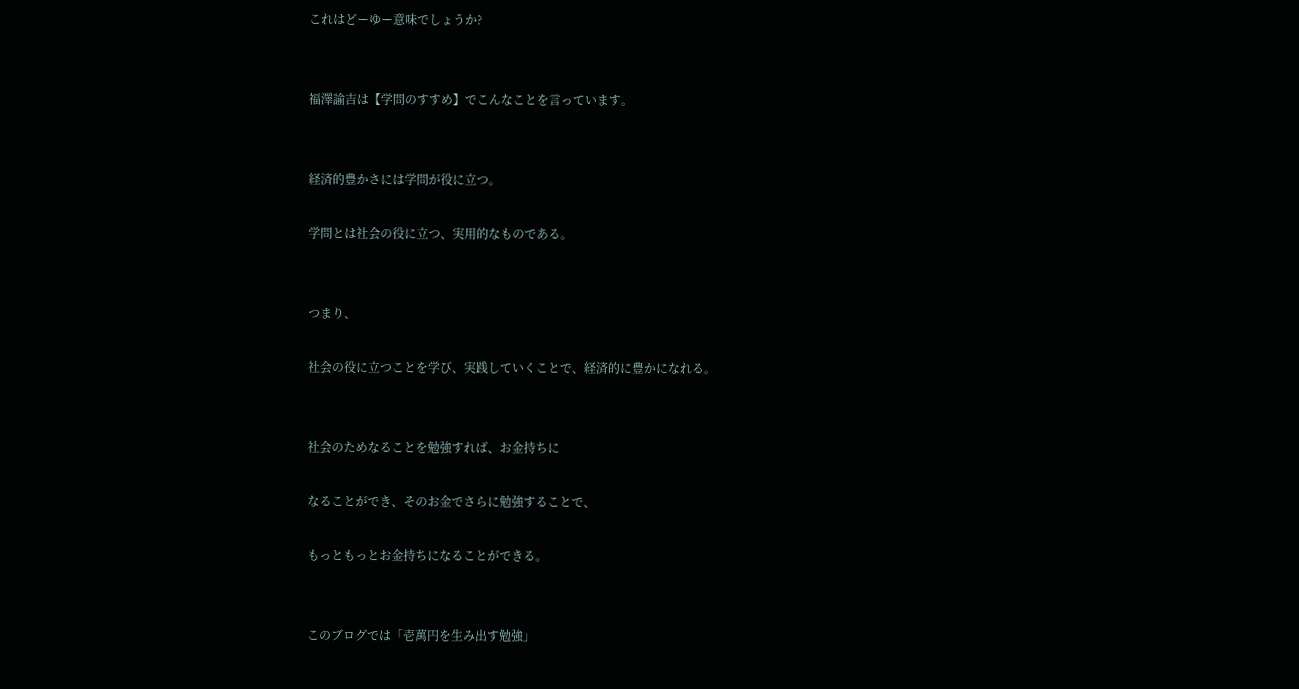これはどーゆー意味でしょうか?


福澤諭吉は【学問のすすめ】でこんなことを言っています。


経済的豊かさには学問が役に立つ。

学問とは社会の役に立つ、実用的なものである。


つまり、

社会の役に立つことを学び、実践していくことで、経済的に豊かになれる。


社会のためなることを勉強すれば、お金持ちに

なることができ、そのお金でさらに勉強することで、

もっともっとお金持ちになることができる。


このブログでは「壱萬円を生み出す勉強」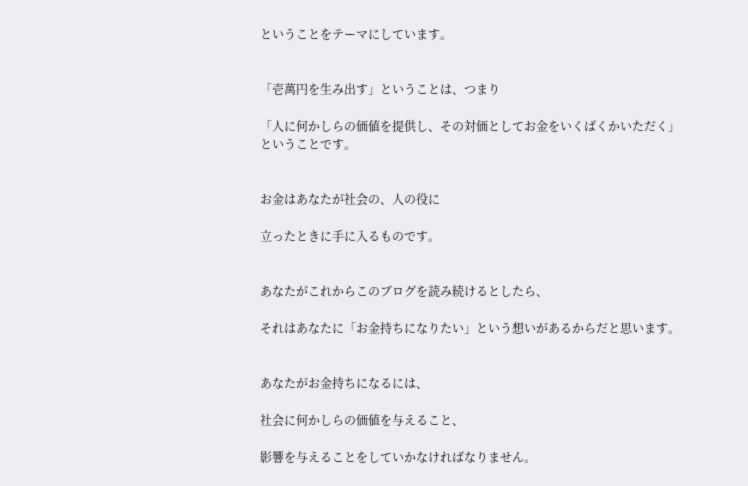ということをテーマにしています。


「壱萬円を生み出す」ということは、つまり

「人に何かしらの価値を提供し、その対価としてお金をいくばくかいただく」ということです。


お金はあなたが社会の、人の役に

立ったときに手に入るものです。


あなたがこれからこのブログを読み続けるとしたら、

それはあなたに「お金持ちになりたい」という想いがあるからだと思います。


あなたがお金持ちになるには、

社会に何かしらの価値を与えること、

影響を与えることをしていかなければなりません。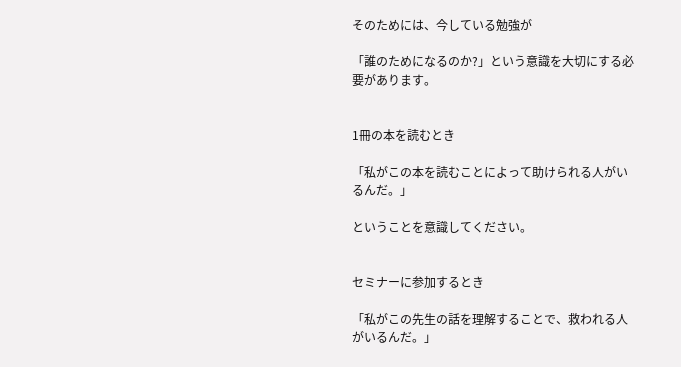そのためには、今している勉強が

「誰のためになるのか?」という意識を大切にする必要があります。


1冊の本を読むとき

「私がこの本を読むことによって助けられる人がいるんだ。」

ということを意識してください。


セミナーに参加するとき

「私がこの先生の話を理解することで、救われる人がいるんだ。」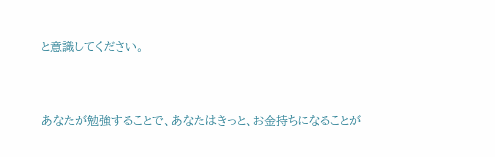と意識してください。


あなたが勉強することで、あなたはきっと、お金持ちになることが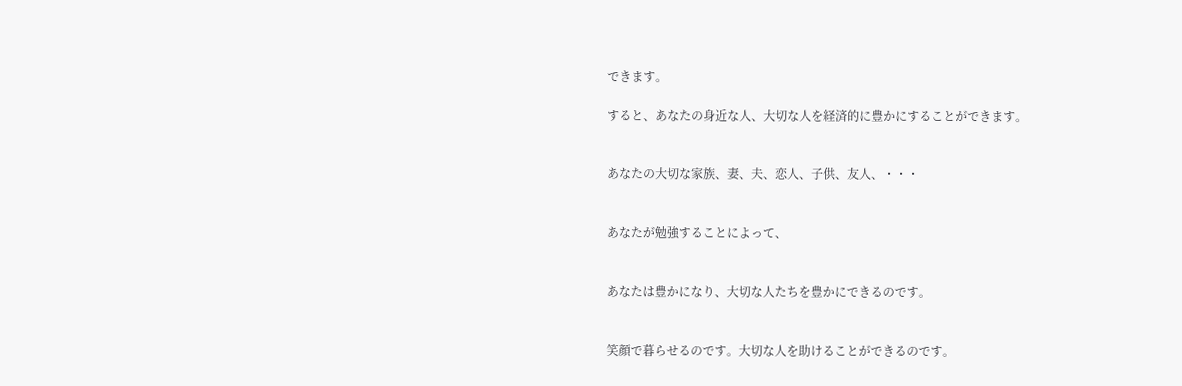できます。

すると、あなたの身近な人、大切な人を経済的に豊かにすることができます。


あなたの大切な家族、妻、夫、恋人、子供、友人、・・・


あなたが勉強することによって、


あなたは豊かになり、大切な人たちを豊かにできるのです。


笑顔で暮らせるのです。大切な人を助けることができるのです。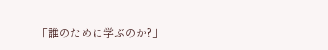「誰のために学ぶのか?」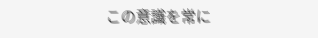この意識を常に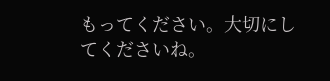もってください。大切にしてくださいね。